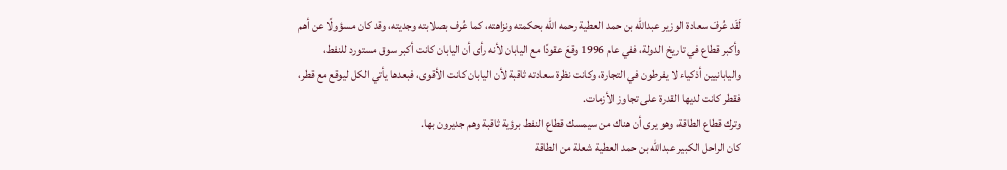لَقَد عُرفَ سعادة الوزير عبدالله بن حمد العطية رحمه الله بحكمته ونزاهته، كما عُرف بصلابته وجديته، وقد كان مسؤولًا عن أهم وأكبر قطاع في تاريخ الدولة، ففي عام 1996 وقعَ عقودًا مع اليابان لأنه رأى أن اليابان كانت أكبر سوق مستورد للنفط، واليابانيين أذكياء لا يفرطون في التجارة، وكانت نظرة سعادته ثاقبة لأن اليابان كانت الأقوى، فبعدها يأتي الكل ليوقع مع قطر، فقطر كانت لديها القدرة على تجاوز الأزمات.
وترك قطاع الطاقة، وهو يرى أن هناك من سيمسك قطاع النفط برؤية ثاقبة وهم جديرون بها.
كان الراحل الكبير عبدالله بن حمد العطية شعلة من الطاقة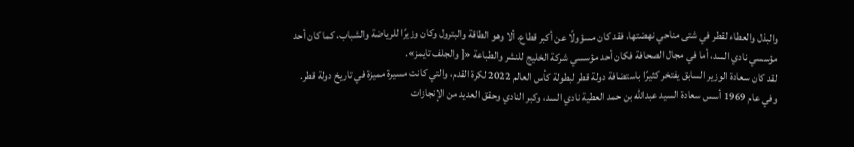والبذل والعطاء لقطر في شتى مناحي نهضتها، فقد كان مسؤولًا عن أكبر قطاع، ألا وهو الطاقة والبترول وكان وزيرًا للرياضة والشباب، كما كان أحد مؤسسي نادي السد، أما في مجال الصحافة فكان أحد مؤسسي شركة الخليج للنشر والطباعة «[ والجلف تايمز».
لقد كان سعادة الوزير السابق يفتخر كثيرًا باستضافة دولة قطر لبطولة كأس العالم 2022 لكرة القدم، والتي كانت مسيرة مميزة في تاريخ دولة قطر.
وفي عام 1969 أسس سعادة السيد عبدالله بن حمد العطية نادي السد، وكبر النادي وحقق العديد من الإنجازات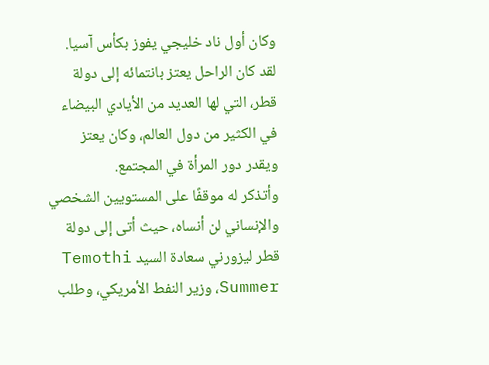وكان أول ناد خليجي يفوز بكأس آسيا.
لقد كان الراحل يعتز بانتمائه إلى دولة قطر، التي لها العديد من الأيادي البيضاء في الكثير من دول العالم، وكان يعتز ويقدر دور المرأة في المجتمع.
وأتذكر له موقفًا على المستويين الشخصي والإنساني لن أنساه، حيث أتى إلى دولة قطر ليزورني سعادة السيد Temothi Summer، وزير النفط الأمريكي، وطلب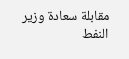مقابلة سعادة وزير النفط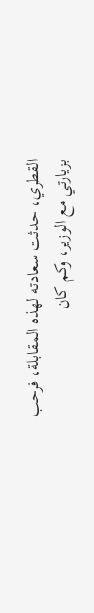القطري، حدثت سعادته لهذه المقابلة، فرحب بزيارتي مع الوزير، وكم كان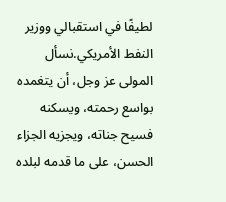لطيفًا في استقبالي ووزير النفط الأمريكي.نسأل المولى عز وجل، أن يتغمده بواسع رحمته، ويسكنه فسيح جناته، ويجزيه الجزاء الحسن، على ما قدمه لبلده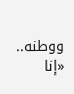ووطنه.. «إنا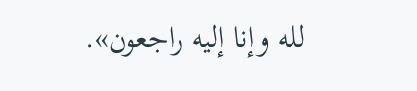لله وإنا إليه راجعون».